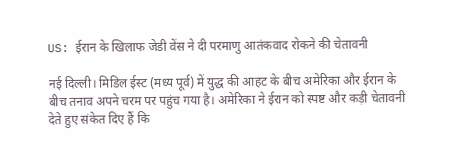US: ईरान के खिलाफ जेडी वेंस ने दी परमाणु आतंकवाद रोकने की चेतावनी

नई दिल्ली। मिडिल ईस्ट (मध्य पूर्व) में युद्ध की आहट के बीच अमेरिका और ईरान के बीच तनाव अपने चरम पर पहुंच गया है। अमेरिका ने ईरान को स्पष्ट और कड़ी चेतावनी देते हुए संकेत दिए हैं कि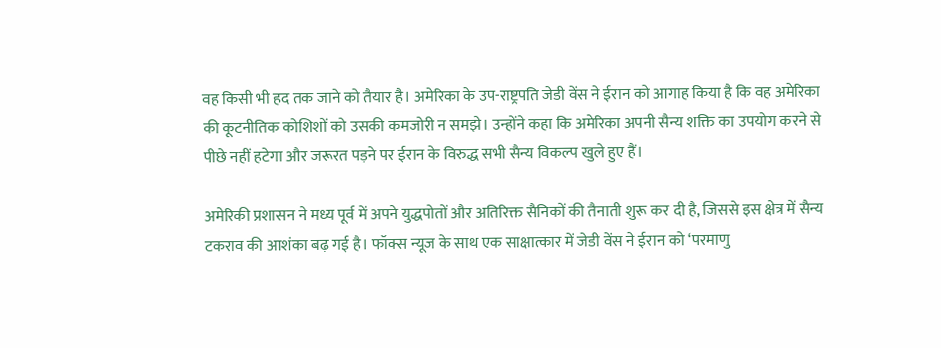वह किसी भी हद तक जाने को तैयार है। अमेरिका के उप-राष्ट्रपति जेडी वेंस ने ईरान को आगाह किया है कि वह अमेरिका की कूटनीतिक कोशिशों को उसकी कमजोरी न समझे। उन्होंने कहा कि अमेरिका अपनी सैन्य शक्ति का उपयोग करने से पीछे नहीं हटेगा और जरूरत पड़ने पर ईरान के विरुद्ध सभी सैन्य विकल्प खुले हुए हैं।

अमेरिकी प्रशासन ने मध्य पूर्व में अपने युद्धपोतों और अतिरिक्त सैनिकों की तैनाती शुरू कर दी है, जिससे इस क्षेत्र में सैन्य टकराव की आशंका बढ़ गई है। फॉक्स न्यूज के साथ एक साक्षात्कार में जेडी वेंस ने ईरान को ‘परमाणु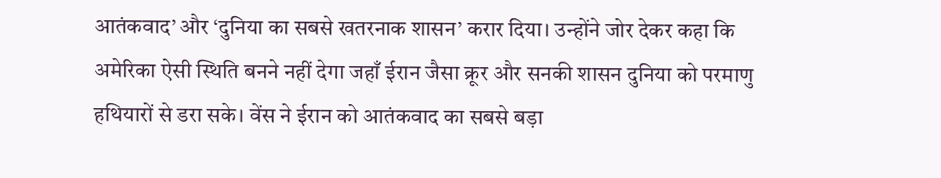आतंकवाद’ और ‘दुनिया का सबसे खतरनाक शासन’ करार दिया। उन्होंने जोर देकर कहा कि अमेरिका ऐसी स्थिति बनने नहीं देगा जहाँ ईरान जैसा क्रूर और सनकी शासन दुनिया को परमाणु हथियारों से डरा सके। वेंस ने ईरान को आतंकवाद का सबसे बड़ा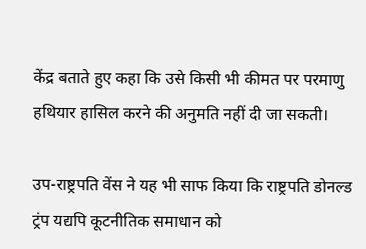केंद्र बताते हुए कहा कि उसे किसी भी कीमत पर परमाणु हथियार हासिल करने की अनुमति नहीं दी जा सकती।

उप-राष्ट्रपति वेंस ने यह भी साफ किया कि राष्ट्रपति डोनल्ड ट्रंप यद्यपि कूटनीतिक समाधान को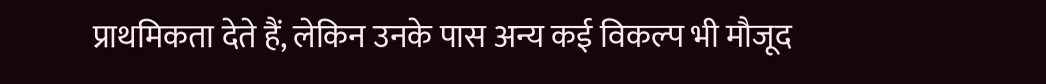प्राथमिकता देते हैं, लेकिन उनके पास अन्य कई विकल्प भी मौजूद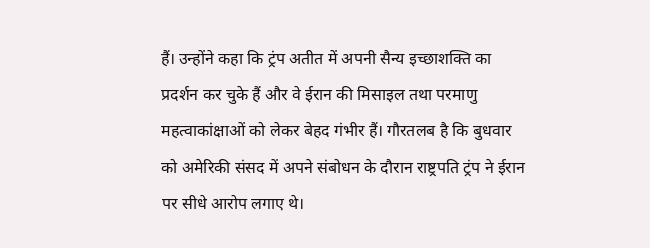हैं। उन्होंने कहा कि ट्रंप अतीत में अपनी सैन्य इच्छाशक्ति का प्रदर्शन कर चुके हैं और वे ईरान की मिसाइल तथा परमाणु महत्वाकांक्षाओं को लेकर बेहद गंभीर हैं। गौरतलब है कि बुधवार को अमेरिकी संसद में अपने संबोधन के दौरान राष्ट्रपति ट्रंप ने ईरान पर सीधे आरोप लगाए थे।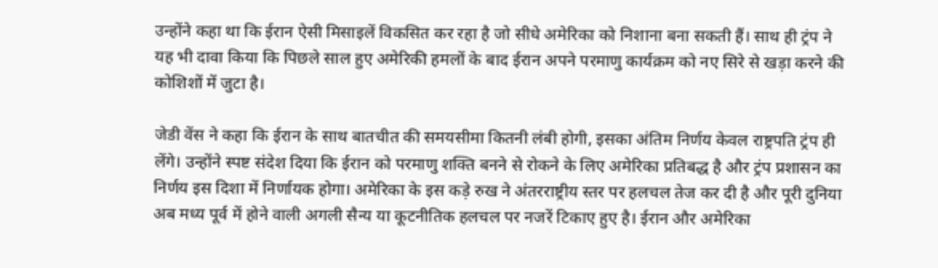उन्होंने कहा था कि ईरान ऐसी मिसाइलें विकसित कर रहा है जो सीधे अमेरिका को निशाना बना सकती हैं। साथ ही ट्रंप ने यह भी दावा किया कि पिछले साल हुए अमेरिकी हमलों के बाद ईरान अपने परमाणु कार्यक्रम को नए सिरे से खड़ा करने की कोशिशों में जुटा है।

जेडी वेंस ने कहा कि ईरान के साथ बातचीत की समयसीमा कितनी लंबी होगी, इसका अंतिम निर्णय केवल राष्ट्रपति ट्रंप ही लेंगे। उन्होंने स्पष्ट संदेश दिया कि ईरान को परमाणु शक्ति बनने से रोकने के लिए अमेरिका प्रतिबद्ध है और ट्रंप प्रशासन का निर्णय इस दिशा में निर्णायक होगा। अमेरिका के इस कड़े रुख ने अंतरराष्ट्रीय स्तर पर हलचल तेज कर दी है और पूरी दुनिया अब मध्य पूर्व में होने वाली अगली सैन्य या कूटनीतिक हलचल पर नजरें टिकाए हुए है। ईरान और अमेरिका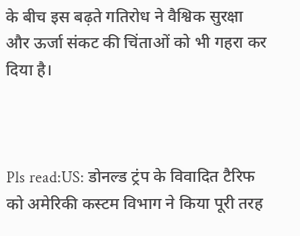के बीच इस बढ़ते गतिरोध ने वैश्विक सुरक्षा और ऊर्जा संकट की चिंताओं को भी गहरा कर दिया है।



Pls read:US: डोनल्ड ट्रंप के विवादित टैरिफ को अमेरिकी कस्टम विभाग ने किया पूरी तरह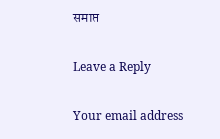समाप्त

Leave a Reply

Your email address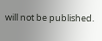will not be published.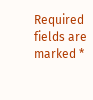Required fields are marked *